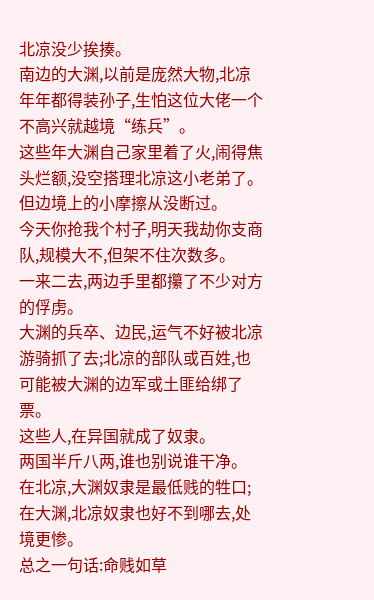北凉没少挨揍。
南边的大渊,以前是庞然大物,北凉年年都得装孙子,生怕这位大佬一个不高兴就越境“练兵”。
这些年大渊自己家里着了火,闹得焦头烂额,没空搭理北凉这小老弟了。
但边境上的小摩擦从没断过。
今天你抢我个村子,明天我劫你支商队,规模大不,但架不住次数多。
一来二去,两边手里都攥了不少对方的俘虏。
大渊的兵卒、边民,运气不好被北凉游骑抓了去;北凉的部队或百姓,也可能被大渊的边军或土匪给绑了票。
这些人,在异国就成了奴隶。
两国半斤八两,谁也别说谁干净。
在北凉,大渊奴隶是最低贱的牲口;在大渊,北凉奴隶也好不到哪去,处境更惨。
总之一句话:命贱如草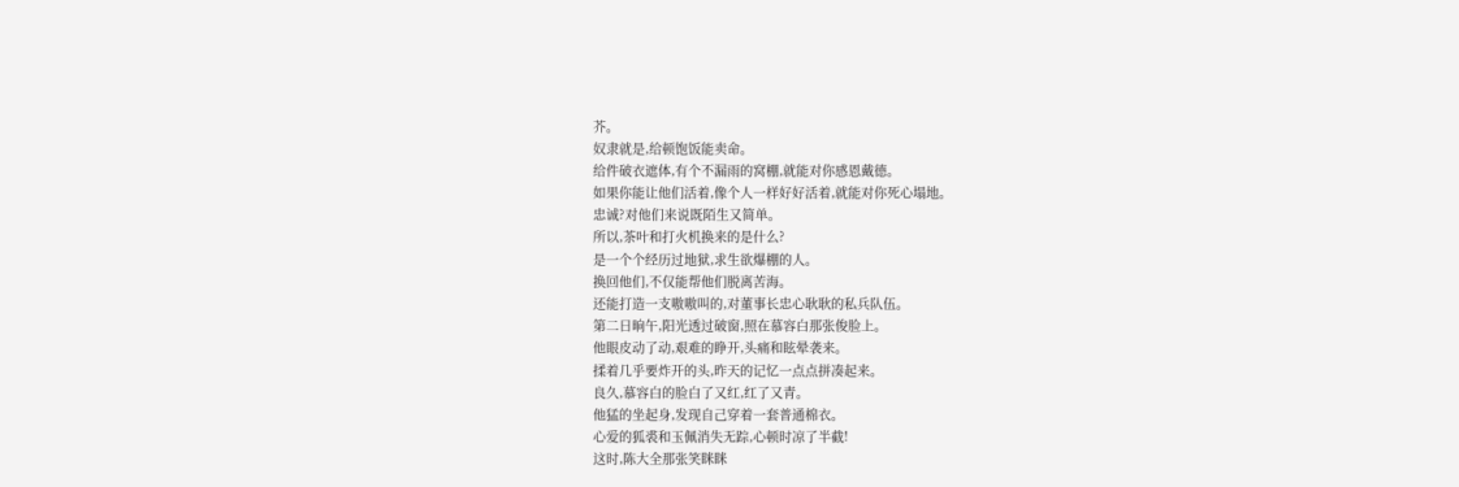芥。
奴隶就是,给顿饱饭能卖命。
给件破衣遮体,有个不漏雨的窝棚,就能对你感恩戴德。
如果你能让他们活着,像个人一样好好活着,就能对你死心塌地。
忠诚?对他们来说既陌生又简单。
所以,茶叶和打火机换来的是什么?
是一个个经历过地狱,求生欲爆棚的人。
换回他们,不仅能帮他们脱离苦海。
还能打造一支嗷嗷叫的,对董事长忠心耿耿的私兵队伍。
第二日晌午,阳光透过破窗,照在慕容白那张俊脸上。
他眼皮动了动,艰难的睁开,头痛和眩晕袭来。
揉着几乎要炸开的头,昨天的记忆一点点拼凑起来。
良久,慕容白的脸白了又红,红了又青。
他猛的坐起身,发现自己穿着一套普通棉衣。
心爱的狐裘和玉佩消失无踪,心顿时凉了半截!
这时,陈大全那张笑眯眯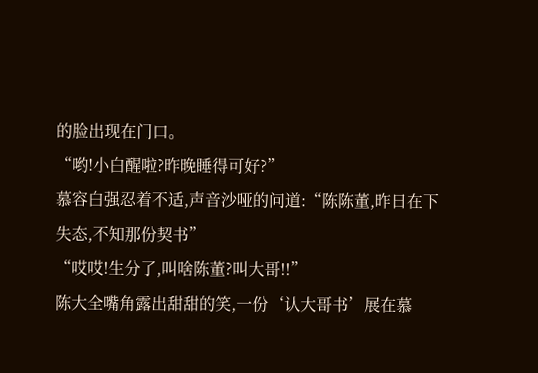的脸出现在门口。
“哟!小白醒啦?昨晚睡得可好?”
慕容白强忍着不适,声音沙哑的问道:“陈陈董,昨日在下失态,不知那份契书”
“哎哎!生分了,叫啥陈董?叫大哥!!”
陈大全嘴角露出甜甜的笑,一份‘认大哥书’展在慕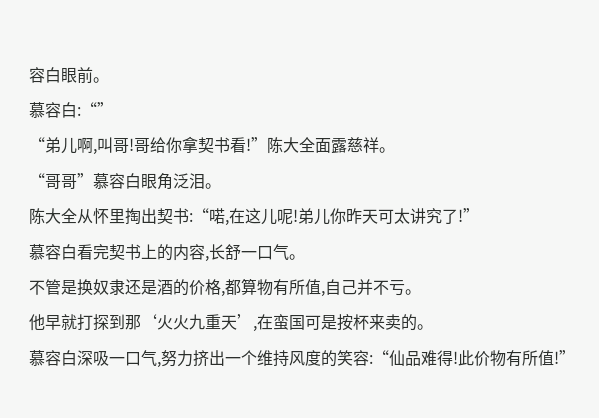容白眼前。
慕容白:“”
“弟儿啊,叫哥!哥给你拿契书看!”陈大全面露慈祥。
“哥哥”慕容白眼角泛泪。
陈大全从怀里掏出契书:“喏,在这儿呢!弟儿你昨天可太讲究了!”
慕容白看完契书上的内容,长舒一口气。
不管是换奴隶还是酒的价格,都算物有所值,自己并不亏。
他早就打探到那‘火火九重天’,在蛮国可是按杯来卖的。
慕容白深吸一口气,努力挤出一个维持风度的笑容:“仙品难得!此价物有所值!”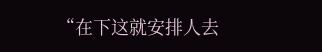“在下这就安排人去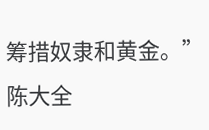筹措奴隶和黄金。”
陈大全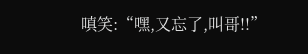嗔笑:“嘿,又忘了,叫哥!!”